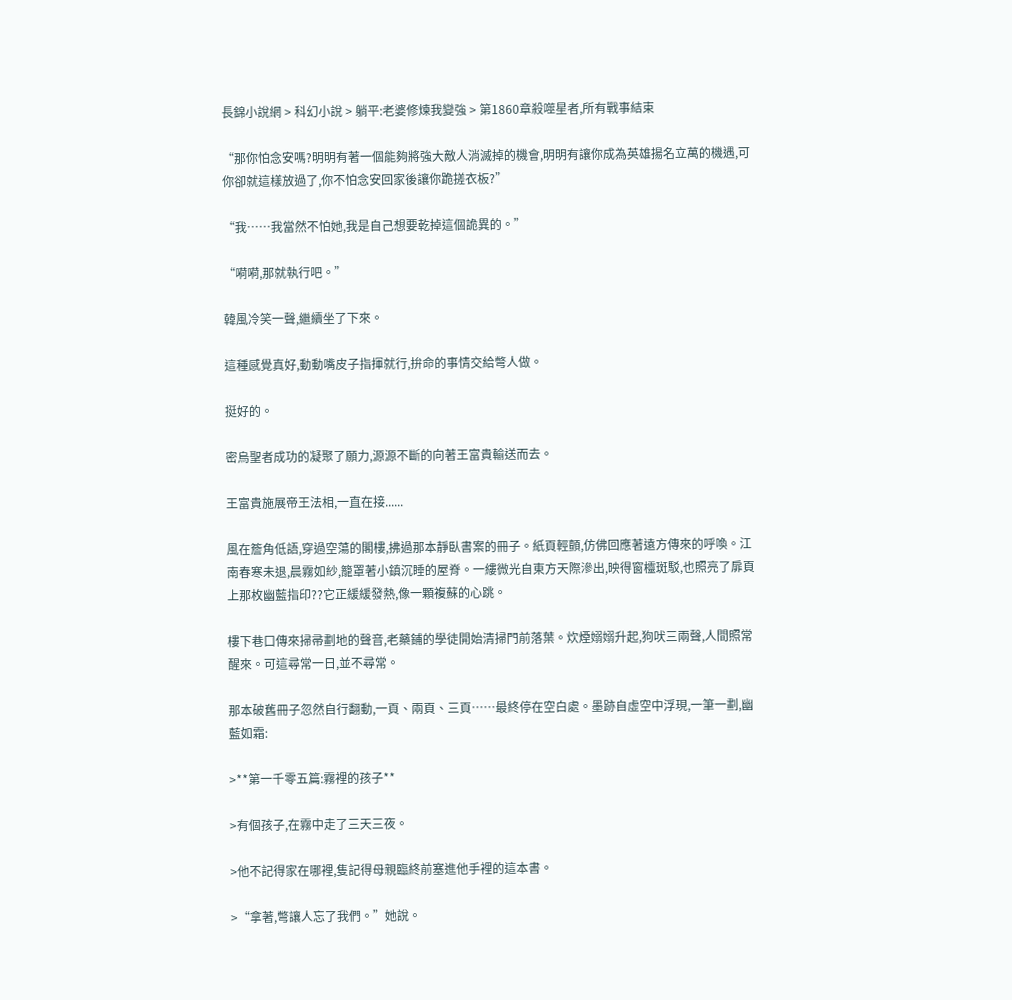長錦小說網 > 科幻小說 > 躺平:老婆修煉我變強 > 第1860章殺噬星者,所有戰事結束

“那你怕念安嗎?明明有著一個能夠將強大敵人消滅掉的機會,明明有讓你成為英雄揚名立萬的機遇,可你卻就這樣放過了,你不怕念安回家後讓你跪搓衣板?”

“我……我當然不怕她,我是自己想要乾掉這個詭異的。”

“嗬嗬,那就執行吧。”

韓風冷笑一聲,繼續坐了下來。

這種感覺真好,動動嘴皮子指揮就行,拚命的事情交給彆人做。

挺好的。

密烏聖者成功的凝聚了願力,源源不斷的向著王富貴輸送而去。

王富貴施展帝王法相,一直在接......

風在簷角低語,穿過空蕩的閣樓,拂過那本靜臥書案的冊子。紙頁輕顫,仿佛回應著遠方傳來的呼喚。江南春寒未退,晨霧如紗,籠罩著小鎮沉睡的屋脊。一縷微光自東方天際滲出,映得窗欞斑駁,也照亮了扉頁上那枚幽藍指印??它正緩緩發熱,像一顆複蘇的心跳。

樓下巷口傳來掃帚劃地的聲音,老藥鋪的學徒開始清掃門前落葉。炊煙嫋嫋升起,狗吠三兩聲,人間照常醒來。可這尋常一日,並不尋常。

那本破舊冊子忽然自行翻動,一頁、兩頁、三頁……最終停在空白處。墨跡自虛空中浮現,一筆一劃,幽藍如霜:

>**第一千零五篇:霧裡的孩子**

>有個孩子,在霧中走了三天三夜。

>他不記得家在哪裡,隻記得母親臨終前塞進他手裡的這本書。

>“拿著,彆讓人忘了我們。”她說。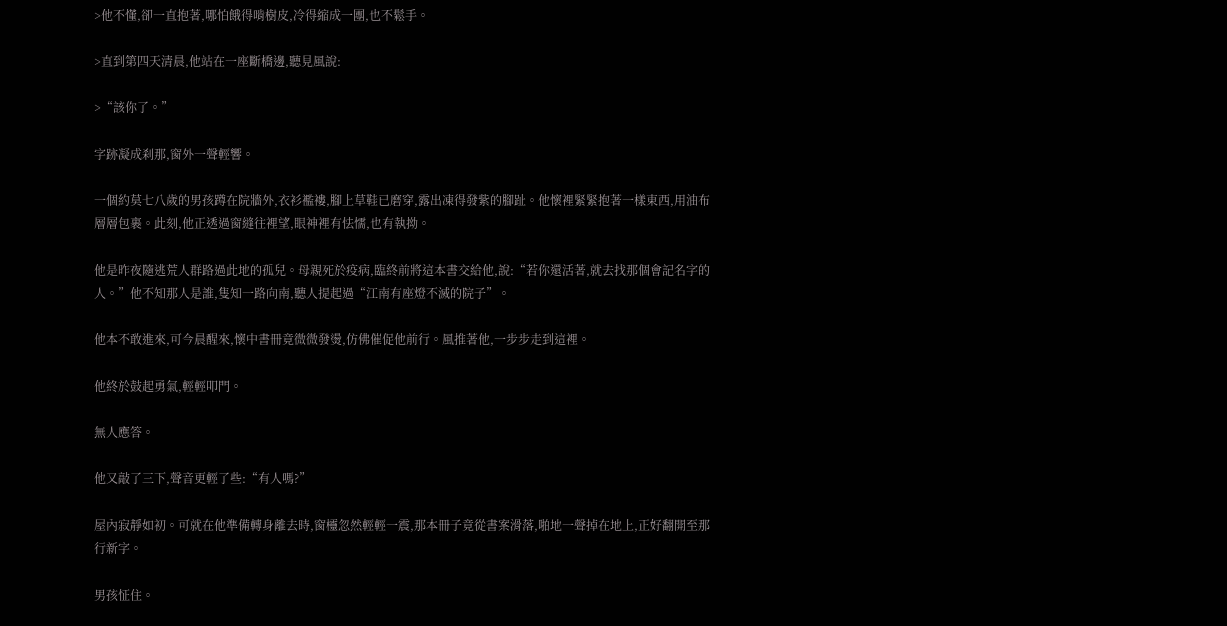>他不懂,卻一直抱著,哪怕餓得啃樹皮,冷得縮成一團,也不鬆手。

>直到第四天清晨,他站在一座斷橋邊,聽見風說:

>“該你了。”

字跡凝成刹那,窗外一聲輕響。

一個約莫七八歲的男孩蹲在院牆外,衣衫襤褸,腳上草鞋已磨穿,露出凍得發紫的腳趾。他懷裡緊緊抱著一樣東西,用油布層層包裹。此刻,他正透過窗縫往裡望,眼神裡有怯懦,也有執拗。

他是昨夜隨逃荒人群路過此地的孤兒。母親死於疫病,臨終前將這本書交給他,說:“若你還活著,就去找那個會記名字的人。”他不知那人是誰,隻知一路向南,聽人提起過“江南有座燈不滅的院子”。

他本不敢進來,可今晨醒來,懷中書冊竟微微發燙,仿佛催促他前行。風推著他,一步步走到這裡。

他終於鼓起勇氣,輕輕叩門。

無人應答。

他又敲了三下,聲音更輕了些:“有人嗎?”

屋內寂靜如初。可就在他準備轉身離去時,窗欞忽然輕輕一震,那本冊子竟從書案滑落,啪地一聲掉在地上,正好翻開至那行新字。

男孩怔住。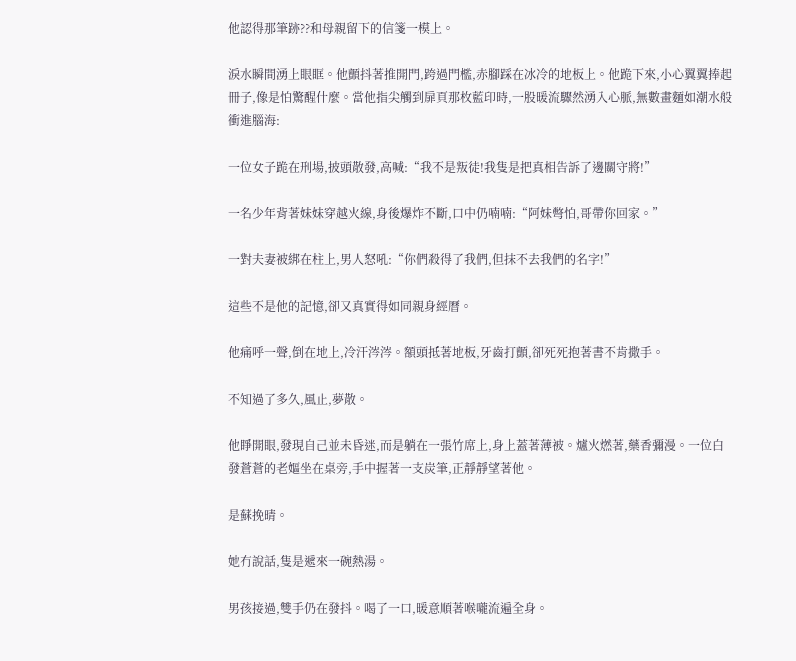他認得那筆跡??和母親留下的信箋一模上。

淚水瞬間湧上眼眶。他顫抖著推開門,跨過門檻,赤腳踩在冰冷的地板上。他跪下來,小心翼翼捧起冊子,像是怕驚醒什麼。當他指尖觸到扉頁那枚藍印時,一股暖流驟然湧入心脈,無數畫麵如潮水般衝進腦海:

一位女子跪在刑場,披頭散發,高喊:“我不是叛徒!我隻是把真相告訴了邊關守將!”

一名少年背著妹妹穿越火線,身後爆炸不斷,口中仍喃喃:“阿妹彆怕,哥帶你回家。”

一對夫妻被綁在柱上,男人怒吼:“你們殺得了我們,但抹不去我們的名字!”

這些不是他的記憶,卻又真實得如同親身經曆。

他痛呼一聲,倒在地上,冷汗涔涔。額頭抵著地板,牙齒打顫,卻死死抱著書不肯撒手。

不知過了多久,風止,夢散。

他睜開眼,發現自己並未昏迷,而是躺在一張竹席上,身上蓋著薄被。爐火燃著,藥香彌漫。一位白發蒼蒼的老嫗坐在桌旁,手中握著一支炭筆,正靜靜望著他。

是蘇挽晴。

她冇說話,隻是遞來一碗熱湯。

男孩接過,雙手仍在發抖。喝了一口,暖意順著喉嚨流遍全身。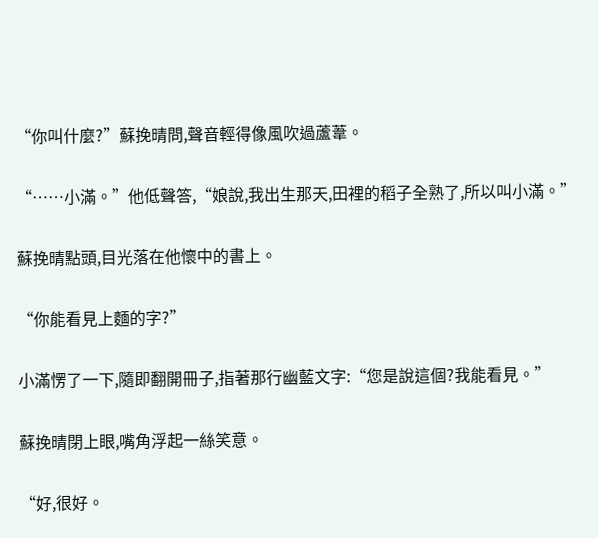“你叫什麼?”蘇挽晴問,聲音輕得像風吹過蘆葦。

“……小滿。”他低聲答,“娘說,我出生那天,田裡的稻子全熟了,所以叫小滿。”

蘇挽晴點頭,目光落在他懷中的書上。

“你能看見上麵的字?”

小滿愣了一下,隨即翻開冊子,指著那行幽藍文字:“您是說這個?我能看見。”

蘇挽晴閉上眼,嘴角浮起一絲笑意。

“好,很好。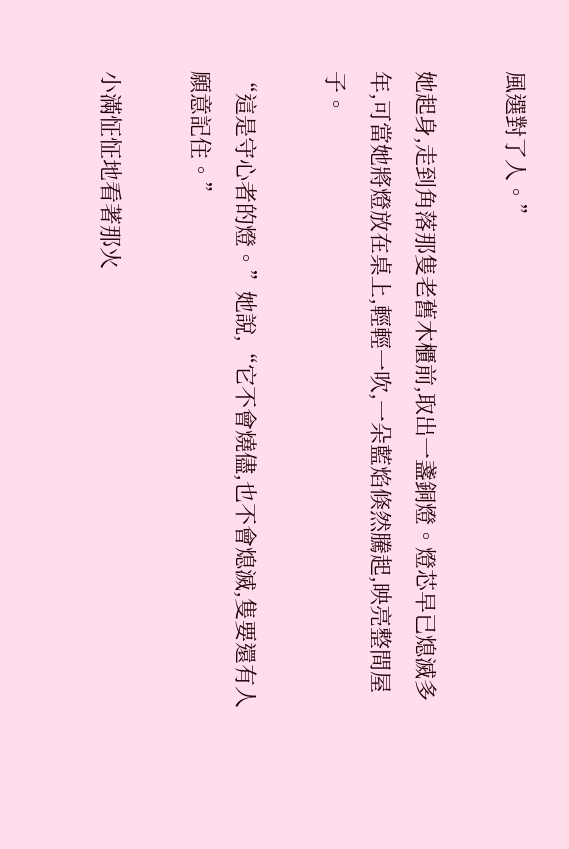風選對了人。”

她起身,走到角落那隻老舊木櫃前,取出一盞銅燈。燈芯早已熄滅多年,可當她將燈放在桌上,輕輕一吹,一朵藍焰倏然騰起,映亮整間屋子。

“這是守心者的燈。”她說,“它不會燒儘,也不會熄滅,隻要還有人願意記住。”

小滿怔怔地看著那火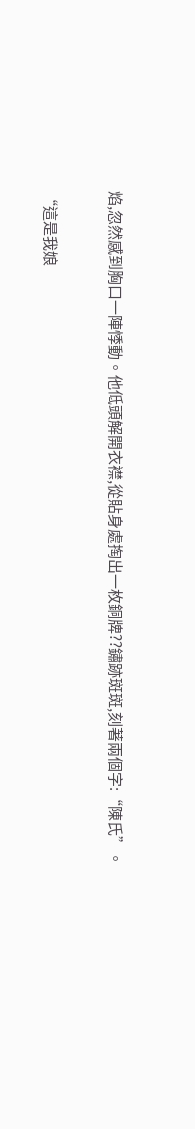焰,忽然感到胸口一陣悸動。他低頭解開衣襟,從貼身處掏出一枚銅牌??鏽跡斑斑,刻著兩個字:“陳氏”。

“這是我娘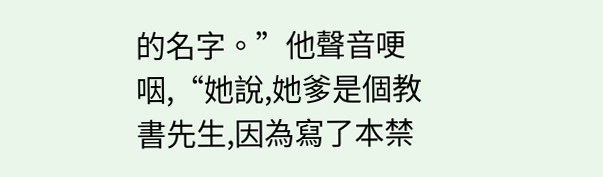的名字。”他聲音哽咽,“她說,她爹是個教書先生,因為寫了本禁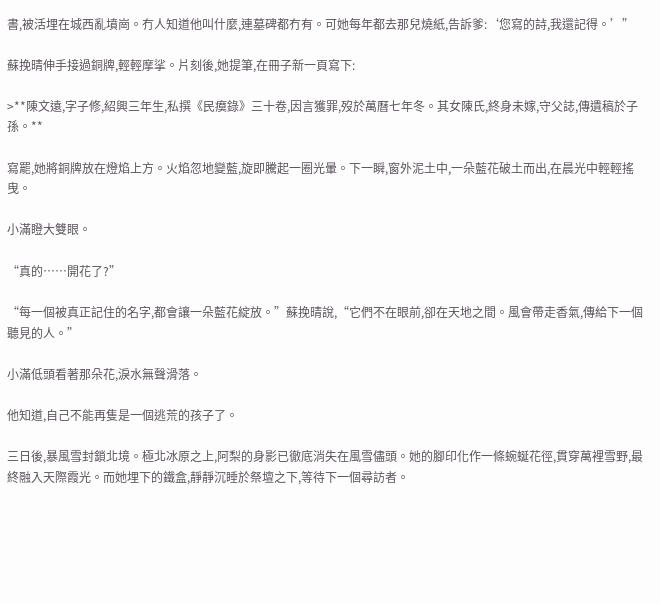書,被活埋在城西亂墳崗。冇人知道他叫什麼,連墓碑都冇有。可她每年都去那兒燒紙,告訴爹:‘您寫的詩,我還記得。’”

蘇挽晴伸手接過銅牌,輕輕摩挲。片刻後,她提筆,在冊子新一頁寫下:

>**陳文遠,字子修,紹興三年生,私撰《民瘼錄》三十卷,因言獲罪,歿於萬曆七年冬。其女陳氏,終身未嫁,守父誌,傳遺稿於子孫。**

寫罷,她將銅牌放在燈焰上方。火焰忽地變藍,旋即騰起一圈光暈。下一瞬,窗外泥土中,一朵藍花破土而出,在晨光中輕輕搖曳。

小滿瞪大雙眼。

“真的……開花了?”

“每一個被真正記住的名字,都會讓一朵藍花綻放。”蘇挽晴說,“它們不在眼前,卻在天地之間。風會帶走香氣,傳給下一個聽見的人。”

小滿低頭看著那朵花,淚水無聲滑落。

他知道,自己不能再隻是一個逃荒的孩子了。

三日後,暴風雪封鎖北境。極北冰原之上,阿梨的身影已徹底消失在風雪儘頭。她的腳印化作一條蜿蜒花徑,貫穿萬裡雪野,最終融入天際霞光。而她埋下的鐵盒,靜靜沉睡於祭壇之下,等待下一個尋訪者。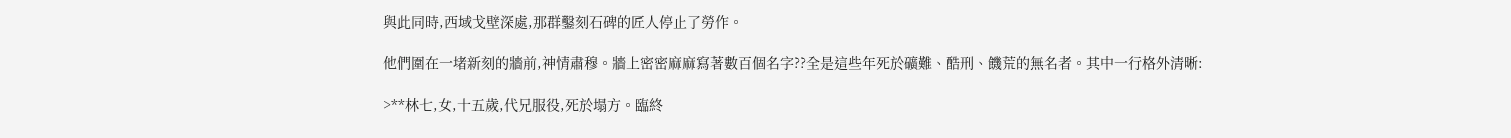與此同時,西域戈壁深處,那群鑿刻石碑的匠人停止了勞作。

他們圍在一堵新刻的牆前,神情肅穆。牆上密密麻麻寫著數百個名字??全是這些年死於礦難、酷刑、饑荒的無名者。其中一行格外清晰:

>**林七,女,十五歲,代兄服役,死於塌方。臨終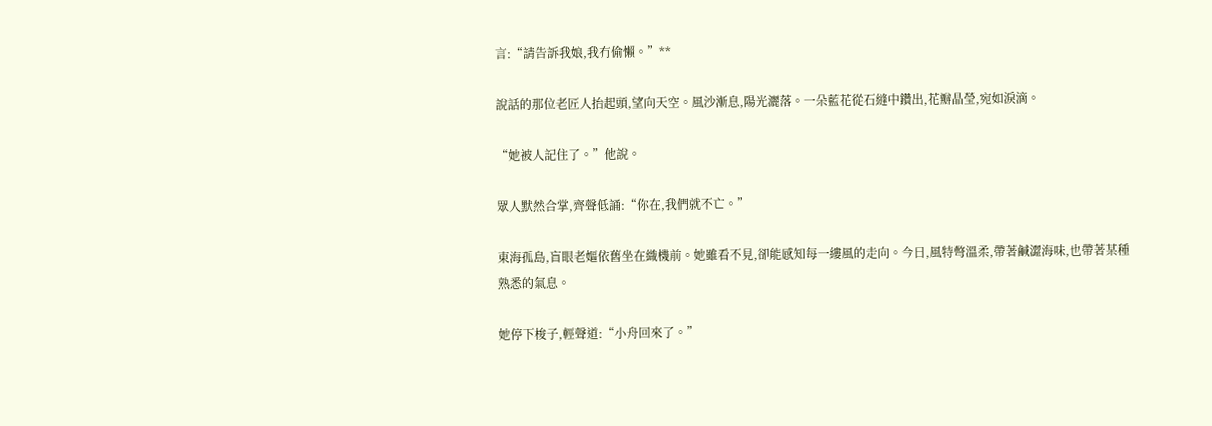言:“請告訴我娘,我冇偷懶。”**

說話的那位老匠人抬起頭,望向天空。風沙漸息,陽光灑落。一朵藍花從石縫中鑽出,花瓣晶瑩,宛如淚滴。

“她被人記住了。”他說。

眾人默然合掌,齊聲低誦:“你在,我們就不亡。”

東海孤島,盲眼老嫗依舊坐在織機前。她雖看不見,卻能感知每一縷風的走向。今日,風特彆溫柔,帶著鹹澀海味,也帶著某種熟悉的氣息。

她停下梭子,輕聲道:“小舟回來了。”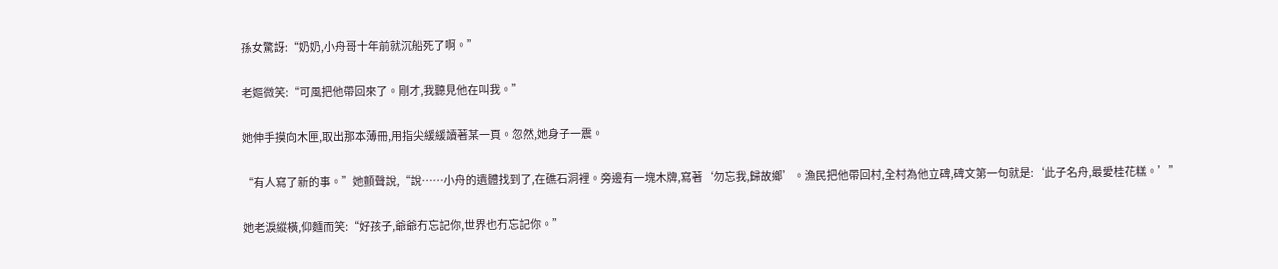孫女驚訝:“奶奶,小舟哥十年前就沉船死了啊。”

老嫗微笑:“可風把他帶回來了。剛才,我聽見他在叫我。”

她伸手摸向木匣,取出那本薄冊,用指尖緩緩讀著某一頁。忽然,她身子一震。

“有人寫了新的事。”她顫聲說,“說……小舟的遺體找到了,在礁石洞裡。旁邊有一塊木牌,寫著‘勿忘我,歸故鄉’。漁民把他帶回村,全村為他立碑,碑文第一句就是:‘此子名舟,最愛桂花糕。’”

她老淚縱橫,仰麵而笑:“好孩子,爺爺冇忘記你,世界也冇忘記你。”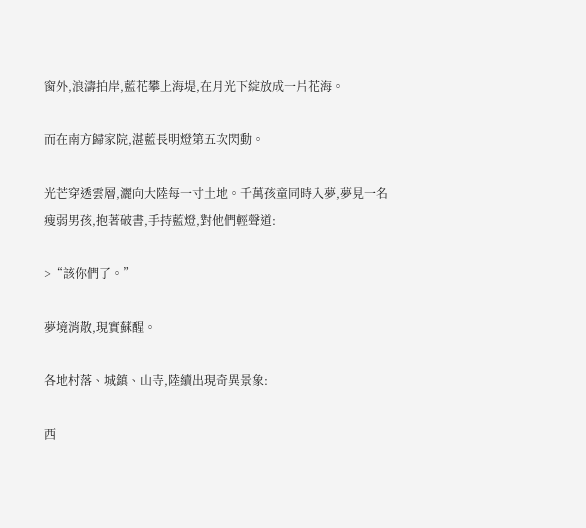窗外,浪濤拍岸,藍花攀上海堤,在月光下綻放成一片花海。

而在南方歸家院,湛藍長明燈第五次閃動。

光芒穿透雲層,灑向大陸每一寸土地。千萬孩童同時入夢,夢見一名瘦弱男孩,抱著破書,手持藍燈,對他們輕聲道:

>“該你們了。”

夢境消散,現實蘇醒。

各地村落、城鎮、山寺,陸續出現奇異景象:

西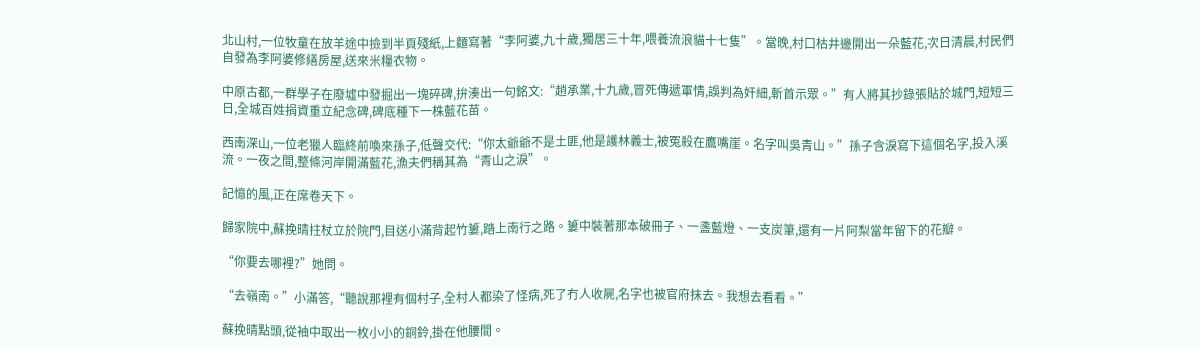北山村,一位牧童在放羊途中撿到半頁殘紙,上麵寫著“李阿婆,九十歲,獨居三十年,喂養流浪貓十七隻”。當晚,村口枯井邊開出一朵藍花,次日清晨,村民們自發為李阿婆修繕房屋,送來米糧衣物。

中原古都,一群學子在廢墟中發掘出一塊碎碑,拚湊出一句銘文:“趙承業,十九歲,冒死傳遞軍情,誤判為奸細,斬首示眾。”有人將其抄錄張貼於城門,短短三日,全城百姓捐資重立紀念碑,碑底種下一株藍花苗。

西南深山,一位老獵人臨終前喚來孫子,低聲交代:“你太爺爺不是土匪,他是護林義士,被冤殺在鷹嘴崖。名字叫吳青山。”孫子含淚寫下這個名字,投入溪流。一夜之間,整條河岸開滿藍花,漁夫們稱其為“青山之淚”。

記憶的風,正在席卷天下。

歸家院中,蘇挽晴拄杖立於院門,目送小滿背起竹簍,踏上南行之路。簍中裝著那本破冊子、一盞藍燈、一支炭筆,還有一片阿梨當年留下的花瓣。

“你要去哪裡?”她問。

“去嶺南。”小滿答,“聽說那裡有個村子,全村人都染了怪病,死了冇人收屍,名字也被官府抹去。我想去看看。”

蘇挽晴點頭,從袖中取出一枚小小的銅鈴,掛在他腰間。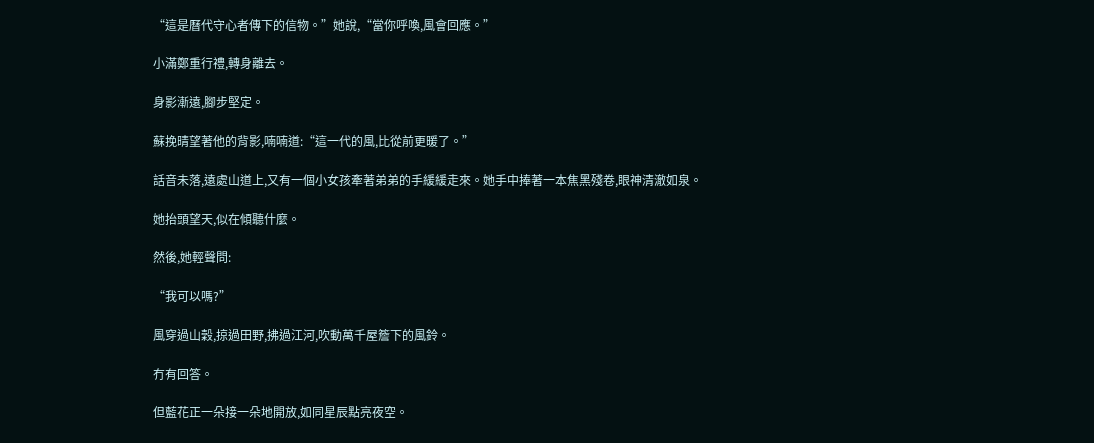“這是曆代守心者傳下的信物。”她說,“當你呼喚,風會回應。”

小滿鄭重行禮,轉身離去。

身影漸遠,腳步堅定。

蘇挽晴望著他的背影,喃喃道:“這一代的風,比從前更暖了。”

話音未落,遠處山道上,又有一個小女孩牽著弟弟的手緩緩走來。她手中捧著一本焦黑殘卷,眼神清澈如泉。

她抬頭望天,似在傾聽什麼。

然後,她輕聲問:

“我可以嗎?”

風穿過山穀,掠過田野,拂過江河,吹動萬千屋簷下的風鈴。

冇有回答。

但藍花正一朵接一朵地開放,如同星辰點亮夜空。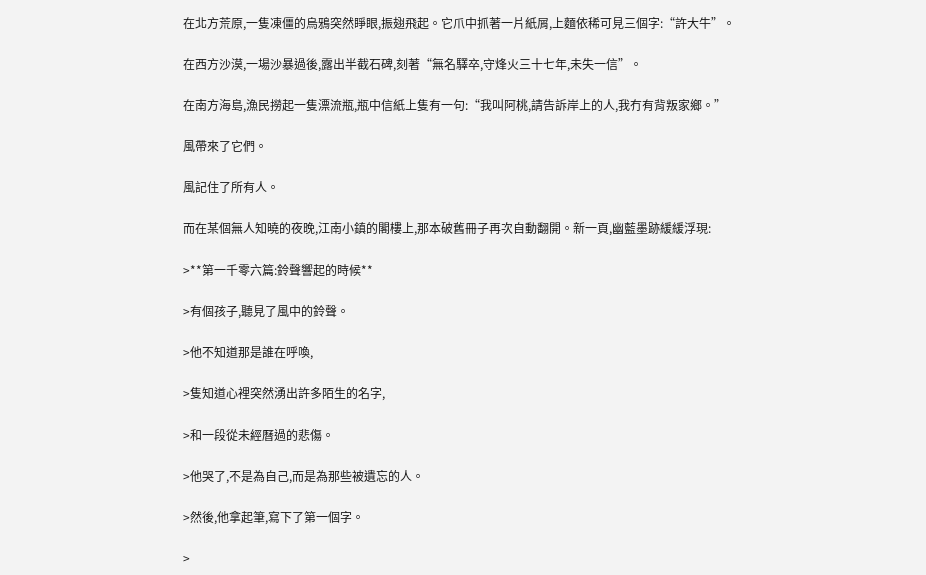在北方荒原,一隻凍僵的烏鴉突然睜眼,振翅飛起。它爪中抓著一片紙屑,上麵依稀可見三個字:“許大牛”。

在西方沙漠,一場沙暴過後,露出半截石碑,刻著“無名驛卒,守烽火三十七年,未失一信”。

在南方海島,漁民撈起一隻漂流瓶,瓶中信紙上隻有一句:“我叫阿桃,請告訴岸上的人,我冇有背叛家鄉。”

風帶來了它們。

風記住了所有人。

而在某個無人知曉的夜晚,江南小鎮的閣樓上,那本破舊冊子再次自動翻開。新一頁,幽藍墨跡緩緩浮現:

>**第一千零六篇:鈴聲響起的時候**

>有個孩子,聽見了風中的鈴聲。

>他不知道那是誰在呼喚,

>隻知道心裡突然湧出許多陌生的名字,

>和一段從未經曆過的悲傷。

>他哭了,不是為自己,而是為那些被遺忘的人。

>然後,他拿起筆,寫下了第一個字。

>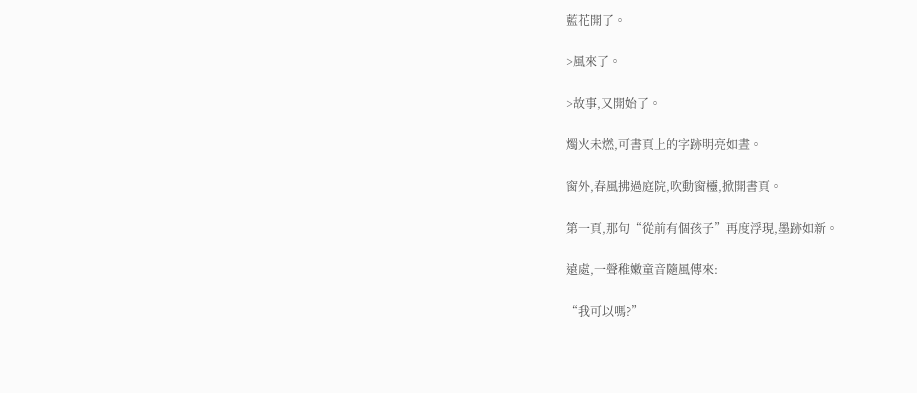藍花開了。

>風來了。

>故事,又開始了。

燭火未燃,可書頁上的字跡明亮如晝。

窗外,春風拂過庭院,吹動窗欞,掀開書頁。

第一頁,那句“從前有個孩子”再度浮現,墨跡如新。

遠處,一聲稚嫩童音隨風傳來:

“我可以嗎?”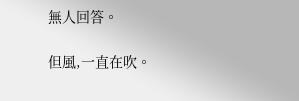無人回答。

但風,一直在吹。